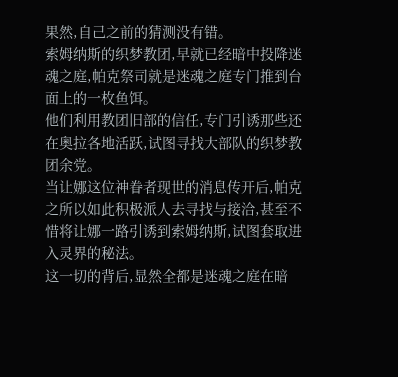果然,自己之前的猜测没有错。
索姆纳斯的织梦教团,早就已经暗中投降迷魂之庭,帕克祭司就是迷魂之庭专门推到台面上的一枚鱼饵。
他们利用教团旧部的信任,专门引诱那些还在奥拉各地活跃,试图寻找大部队的织梦教团余党。
当让娜这位神眷者现世的消息传开后,帕克之所以如此积极派人去寻找与接洽,甚至不惜将让娜一路引诱到索姆纳斯,试图套取进入灵界的秘法。
这一切的背后,显然全都是迷魂之庭在暗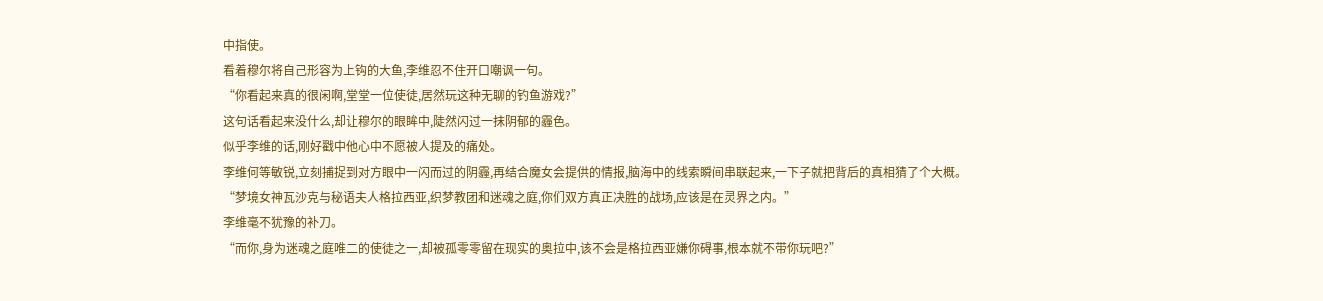中指使。
看着穆尔将自己形容为上钩的大鱼,李维忍不住开口嘲讽一句。
“你看起来真的很闲啊,堂堂一位使徒,居然玩这种无聊的钓鱼游戏?”
这句话看起来没什么,却让穆尔的眼眸中,陡然闪过一抹阴郁的霾色。
似乎李维的话,刚好戳中他心中不愿被人提及的痛处。
李维何等敏锐,立刻捕捉到对方眼中一闪而过的阴霾,再结合魔女会提供的情报,脑海中的线索瞬间串联起来,一下子就把背后的真相猜了个大概。
“梦境女神瓦沙克与秘语夫人格拉西亚,织梦教团和迷魂之庭,你们双方真正决胜的战场,应该是在灵界之内。”
李维毫不犹豫的补刀。
“而你,身为迷魂之庭唯二的使徒之一,却被孤零零留在现实的奥拉中,该不会是格拉西亚嫌你碍事,根本就不带你玩吧?”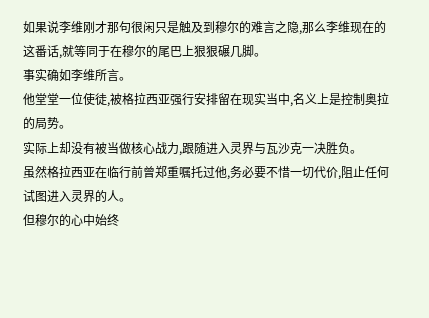如果说李维刚才那句很闲只是触及到穆尔的难言之隐,那么李维现在的这番话,就等同于在穆尔的尾巴上狠狠碾几脚。
事实确如李维所言。
他堂堂一位使徒,被格拉西亚强行安排留在现实当中,名义上是控制奥拉的局势。
实际上却没有被当做核心战力,跟随进入灵界与瓦沙克一决胜负。
虽然格拉西亚在临行前曾郑重嘱托过他,务必要不惜一切代价,阻止任何试图进入灵界的人。
但穆尔的心中始终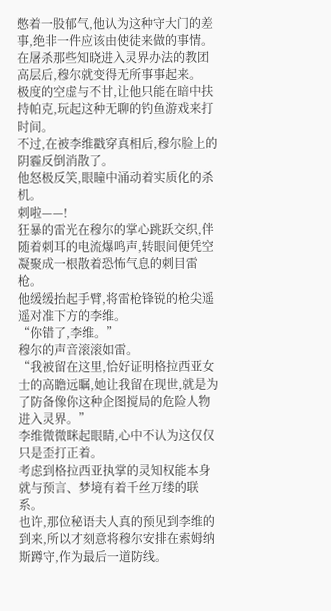憋着一股郁气,他认为这种守大门的差事,绝非一件应该由使徒来做的事情。
在屠杀那些知晓进入灵界办法的教团高层后,穆尔就变得无所事事起来。
极度的空虚与不甘,让他只能在暗中扶持帕克,玩起这种无聊的钓鱼游戏来打时间。
不过,在被李维戳穿真相后,穆尔脸上的阴霾反倒消散了。
他怒极反笑,眼瞳中涌动着实质化的杀机。
刺啦——!
狂暴的雷光在穆尔的掌心跳跃交织,伴随着刺耳的电流爆鸣声,转眼间便凭空凝聚成一根散着恐怖气息的刺目雷枪。
他缓缓抬起手臂,将雷枪锋锐的枪尖遥遥对准下方的李维。
“你错了,李维。”
穆尔的声音滚滚如雷。
“我被留在这里,恰好证明格拉西亚女士的高瞻远瞩,她让我留在现世,就是为了防备像你这种企图搅局的危险人物进入灵界。”
李维微微眯起眼睛,心中不认为这仅仅只是歪打正着。
考虑到格拉西亚执掌的灵知权能本身就与预言、梦境有着千丝万缕的联系。
也许,那位秘语夫人真的预见到李维的到来,所以才刻意将穆尔安排在索姆纳斯蹲守,作为最后一道防线。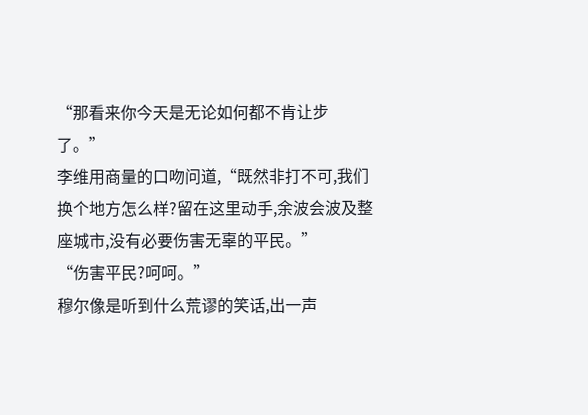“那看来你今天是无论如何都不肯让步了。”
李维用商量的口吻问道,“既然非打不可,我们换个地方怎么样?留在这里动手,余波会波及整座城市,没有必要伤害无辜的平民。”
“伤害平民?呵呵。”
穆尔像是听到什么荒谬的笑话,出一声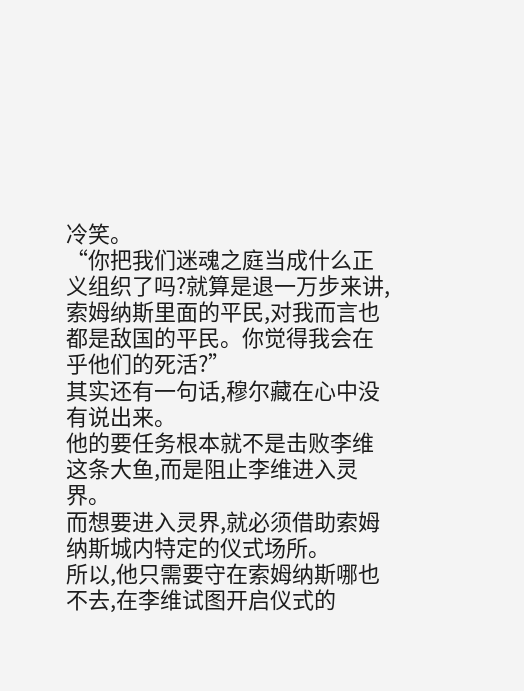冷笑。
“你把我们迷魂之庭当成什么正义组织了吗?就算是退一万步来讲,索姆纳斯里面的平民,对我而言也都是敌国的平民。你觉得我会在乎他们的死活?”
其实还有一句话,穆尔藏在心中没有说出来。
他的要任务根本就不是击败李维这条大鱼,而是阻止李维进入灵界。
而想要进入灵界,就必须借助索姆纳斯城内特定的仪式场所。
所以,他只需要守在索姆纳斯哪也不去,在李维试图开启仪式的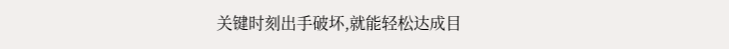关键时刻出手破坏,就能轻松达成目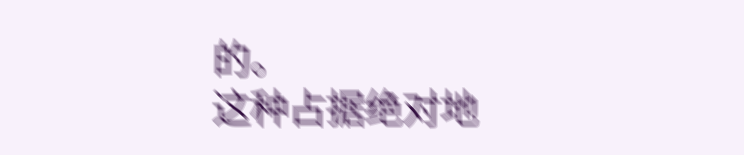的。
这种占据绝对地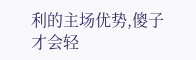利的主场优势,傻子才会轻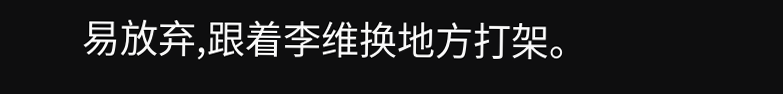易放弃,跟着李维换地方打架。